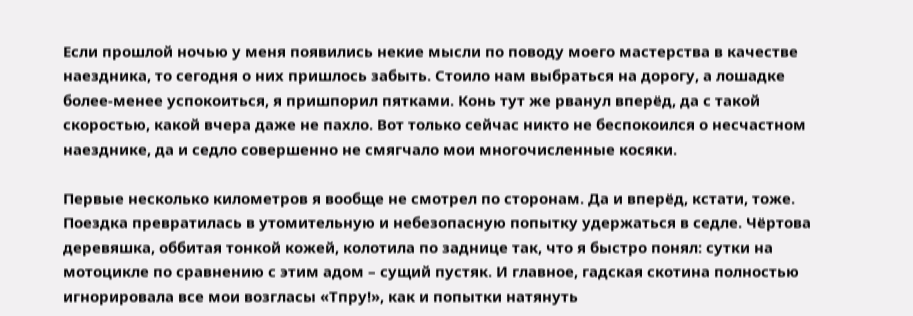Если прошлой ночью у меня появились некие мысли по поводу моего мастерства в качестве наездника, то сегодня о них пришлось забыть. Стоило нам выбраться на дорогу, а лошадке более-менее успокоиться, я пришпорил пятками. Конь тут же рванул вперёд, да с такой скоростью, какой вчера даже не пахло. Вот только сейчас никто не беспокоился о несчастном наезднике, да и седло совершенно не смягчало мои многочисленные косяки.

Первые несколько километров я вообще не смотрел по сторонам. Да и вперёд, кстати, тоже. Поездка превратилась в утомительную и небезопасную попытку удержаться в седле. Чёртова деревяшка, оббитая тонкой кожей, колотила по заднице так, что я быстро понял: сутки на мотоцикле по сравнению с этим адом – сущий пустяк. И главное, гадская скотина полностью игнорировала все мои возгласы «Тпру!», как и попытки натянуть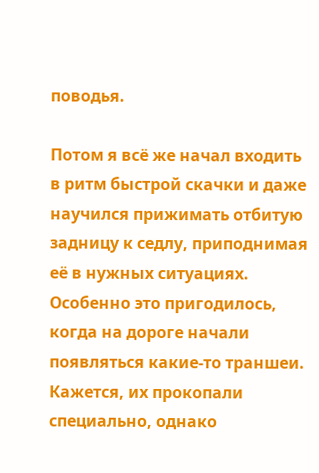поводья.

Потом я всё же начал входить в ритм быстрой скачки и даже научился прижимать отбитую задницу к седлу, приподнимая её в нужных ситуациях. Особенно это пригодилось, когда на дороге начали появляться какие-то траншеи. Кажется, их прокопали специально, однако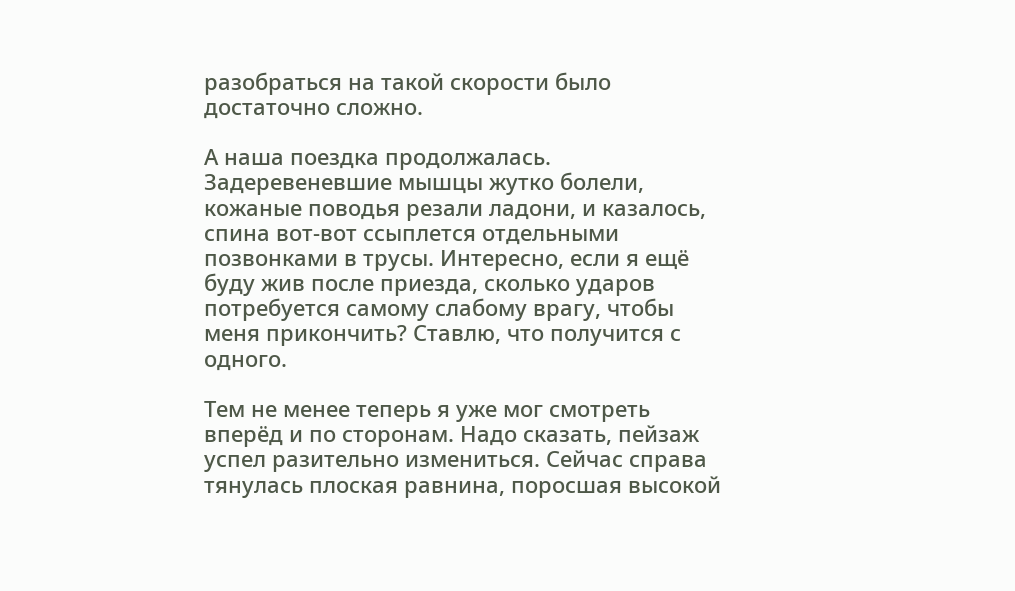разобраться на такой скорости было достаточно сложно.

А наша поездка продолжалась. Задеревеневшие мышцы жутко болели, кожаные поводья резали ладони, и казалось, спина вот-вот ссыплется отдельными позвонками в трусы. Интересно, если я ещё буду жив после приезда, сколько ударов потребуется самому слабому врагу, чтобы меня прикончить? Ставлю, что получится с одного.

Тем не менее теперь я уже мог смотреть вперёд и по сторонам. Надо сказать, пейзаж успел разительно измениться. Сейчас справа тянулась плоская равнина, поросшая высокой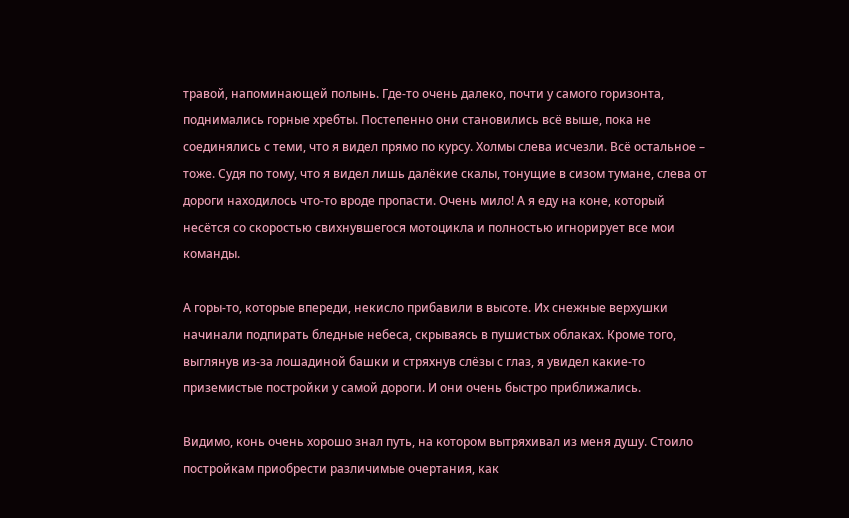травой, напоминающей полынь. Где-то очень далеко, почти у самого горизонта, поднимались горные хребты. Постепенно они становились всё выше, пока не соединялись с теми, что я видел прямо по курсу. Холмы слева исчезли. Всё остальное – тоже. Судя по тому, что я видел лишь далёкие скалы, тонущие в сизом тумане, слева от дороги находилось что-то вроде пропасти. Очень мило! А я еду на коне, который несётся со скоростью свихнувшегося мотоцикла и полностью игнорирует все мои команды.

А горы-то, которые впереди, некисло прибавили в высоте. Их снежные верхушки начинали подпирать бледные небеса, скрываясь в пушистых облаках. Кроме того, выглянув из-за лошадиной башки и стряхнув слёзы с глаз, я увидел какие-то приземистые постройки у самой дороги. И они очень быстро приближались.

Видимо, конь очень хорошо знал путь, на котором вытряхивал из меня душу. Стоило постройкам приобрести различимые очертания, как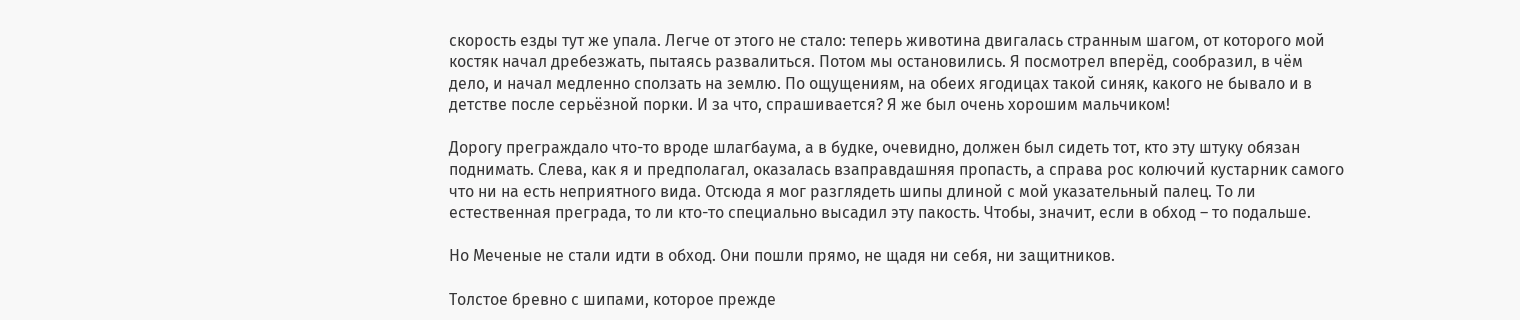скорость езды тут же упала. Легче от этого не стало: теперь животина двигалась странным шагом, от которого мой костяк начал дребезжать, пытаясь развалиться. Потом мы остановились. Я посмотрел вперёд, сообразил, в чём дело, и начал медленно сползать на землю. По ощущениям, на обеих ягодицах такой синяк, какого не бывало и в детстве после серьёзной порки. И за что, спрашивается? Я же был очень хорошим мальчиком!

Дорогу преграждало что-то вроде шлагбаума, а в будке, очевидно, должен был сидеть тот, кто эту штуку обязан поднимать. Слева, как я и предполагал, оказалась взаправдашняя пропасть, а справа рос колючий кустарник самого что ни на есть неприятного вида. Отсюда я мог разглядеть шипы длиной с мой указательный палец. То ли естественная преграда, то ли кто-то специально высадил эту пакость. Чтобы, значит, если в обход – то подальше.

Но Меченые не стали идти в обход. Они пошли прямо, не щадя ни себя, ни защитников.

Толстое бревно с шипами, которое прежде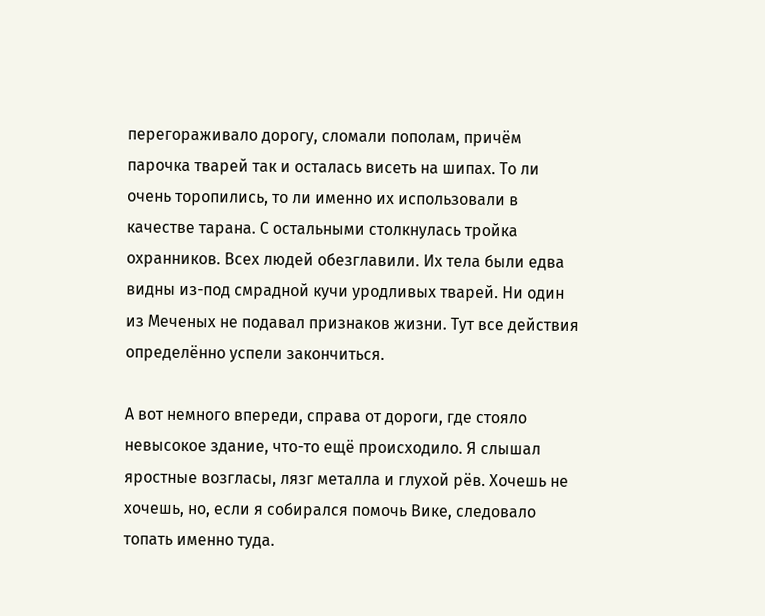перегораживало дорогу, сломали пополам, причём парочка тварей так и осталась висеть на шипах. То ли очень торопились, то ли именно их использовали в качестве тарана. С остальными столкнулась тройка охранников. Всех людей обезглавили. Их тела были едва видны из-под смрадной кучи уродливых тварей. Ни один из Меченых не подавал признаков жизни. Тут все действия определённо успели закончиться.

А вот немного впереди, справа от дороги, где стояло невысокое здание, что-то ещё происходило. Я слышал яростные возгласы, лязг металла и глухой рёв. Хочешь не хочешь, но, если я собирался помочь Вике, следовало топать именно туда.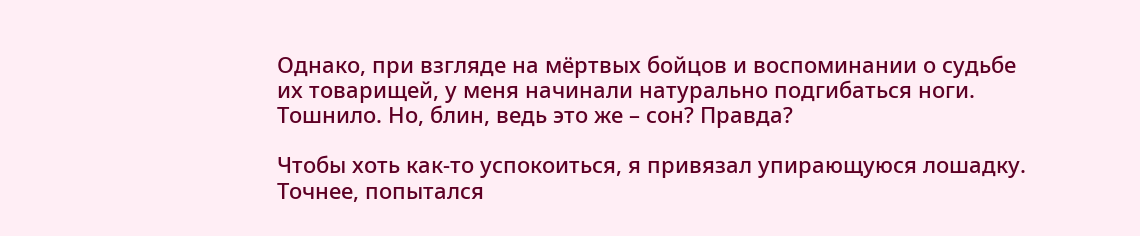Однако, при взгляде на мёртвых бойцов и воспоминании о судьбе их товарищей, у меня начинали натурально подгибаться ноги. Тошнило. Но, блин, ведь это же – сон? Правда?

Чтобы хоть как-то успокоиться, я привязал упирающуюся лошадку. Точнее, попытался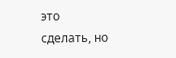это сделать, но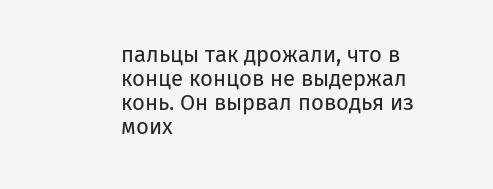пальцы так дрожали, что в конце концов не выдержал конь. Он вырвал поводья из моих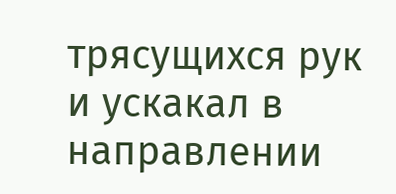трясущихся рук и ускакал в направлении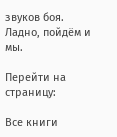звуков боя. Ладно, пойдём и мы.

Перейти на страницу:

Все книги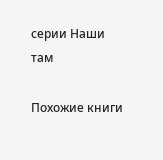серии Наши там

Похожие книги